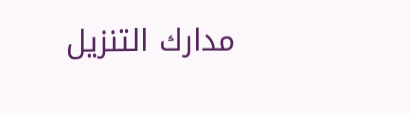مدارك التنزيل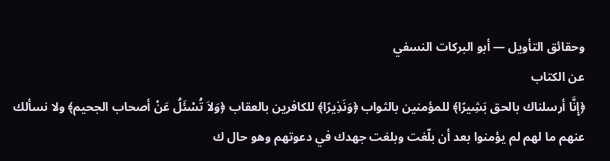وحقائق التأويل — أبو البركات النسفي
عن الكتاب
﴿إِنَّا أرسلناك بالحق بَشِيرًا﴾ للمؤمنين بالثواب ﴿وَنَذِيرًا﴾ للكافرين بالعقاب ﴿وَلاَ تُسْئَلُ عَنْ أصحاب الجحيم﴾ ولا نسألك عنهم ما لهم لم يؤمنوا بعد أن بلّغت وبلغت جهدك في دعوتهم وهو حال ك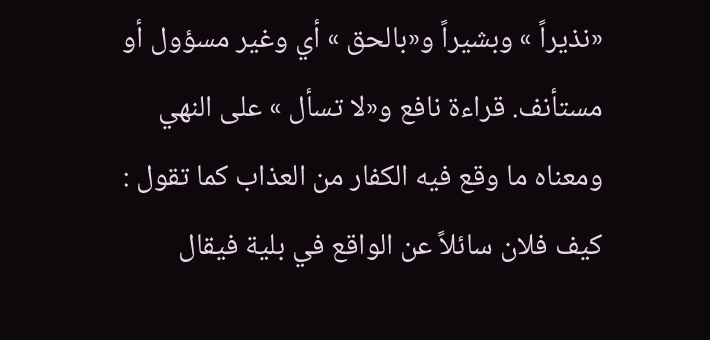«نذيراً » وبشيراً و«بالحق » أي وغير مسؤول أو مستأنف. قراءة نافع و«لا تسأل » على النهي ومعناه ما وقع فيه الكفار من العذاب كما تقول : كيف فلان سائلاً عن الواقع في بلية فيقال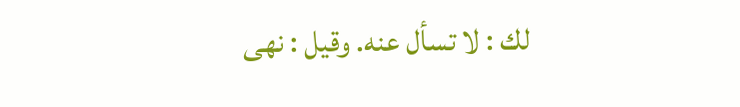لك : لا تسأل عنه. وقيل : نهى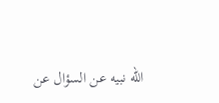الله نبيه عن السؤال عن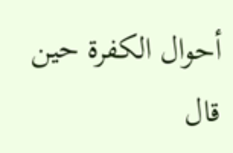أحوال الكفرة حين قال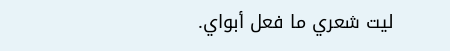ليت شعري ما فعل أبواي.